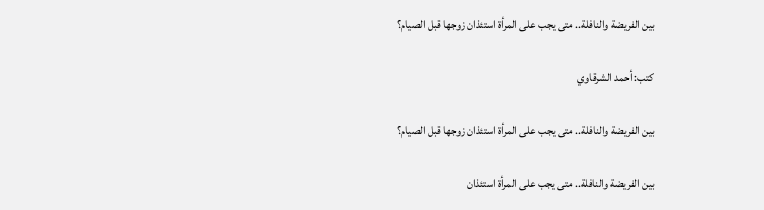بين الفريضة والنافلة.. متى يجب على المرأة استئذان زوجها قبل الصيام؟

كتب: أحمد الشرقاوي

بين الفريضة والنافلة.. متى يجب على المرأة استئذان زوجها قبل الصيام؟

بين الفريضة والنافلة.. متى يجب على المرأة استئذان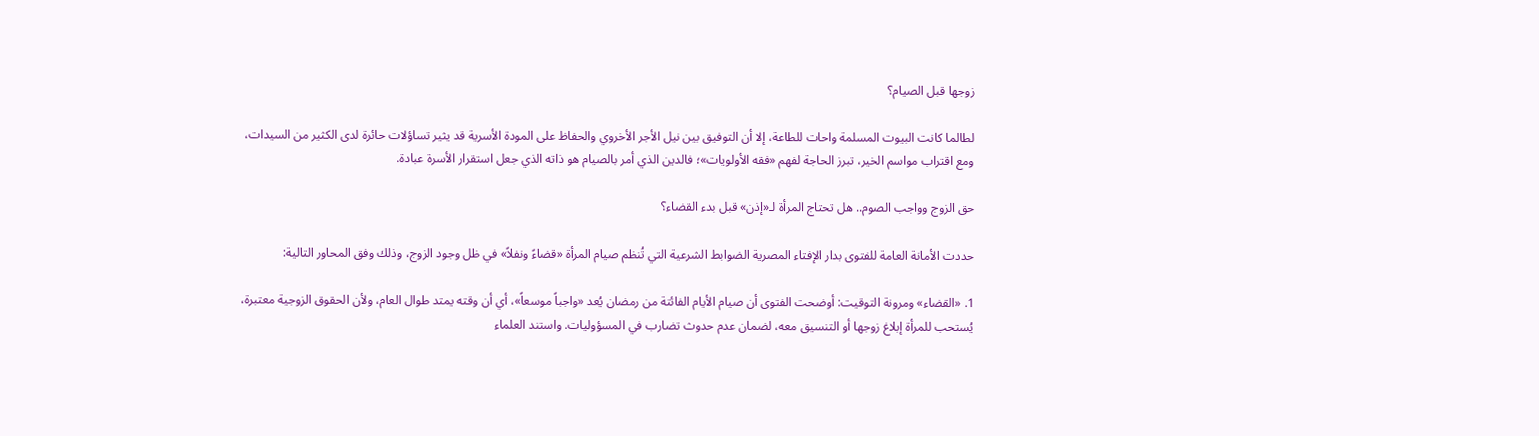زوجها قبل الصيام؟

لطالما كانت البيوت المسلمة واحات للطاعة، إلا أن التوفيق بين نيل الأجر الأخروي والحفاظ على المودة الأسرية قد يثير تساؤلات حائرة لدى الكثير من السيدات، ومع اقتراب مواسم الخير، تبرز الحاجة لفهم «فقه الأولويات»؛ فالدين الذي أمر بالصيام هو ذاته الذي جعل استقرار الأسرة عبادة.

حق الزوج وواجب الصوم.. هل تحتاج المرأة لـ«إذن» قبل بدء القضاء؟

حددت الأمانة العامة للفتوى بدار الإفتاء المصرية الضوابط الشرعية التي تُنظم صيام المرأة «قضاءً ونفلاً» في ظل وجود الزوج، وذلك وفق المحاور التالية:

1. «القضاء» ومرونة التوقيت: أوضحت الفتوى أن صيام الأيام الفائتة من رمضان يُعد «واجباً موسعاً»، أي أن وقته يمتد طوال العام، ولأن الحقوق الزوجية معتبرة، يُستحب للمرأة إبلاغ زوجها أو التنسيق معه، لضمان عدم حدوث تضارب في المسؤوليات. واستند العلماء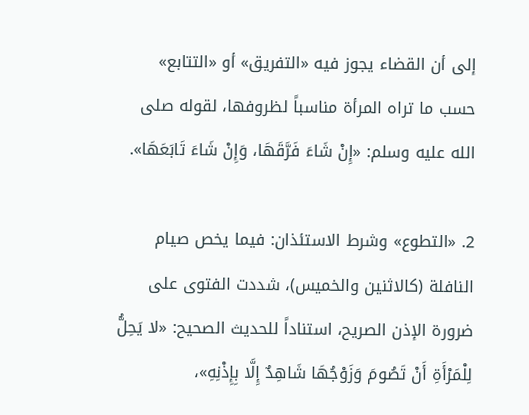إلى أن القضاء يجوز فيه «التفريق» أو «التتابع» حسب ما تراه المرأة مناسباً لظروفها، لقوله صلى الله عليه وسلم: «إِنْ شَاءَ فَرَّقَهَا، وَإِنْ شَاءَ تَابَعَهَا».

2. «التطوع» وشرط الاستئذان: فيما يخص صيام النافلة (كالاثنين والخميس)، شددت الفتوى على ضرورة الإذن الصريح، استناداً للحديث الصحيح: «لا يَحِلُّ لِلْمَرْأَةِ أَنْ تَصُومَ وَزَوْجُهَا شَاهِدٌ إِلَّا بِإِذْنِهِ»،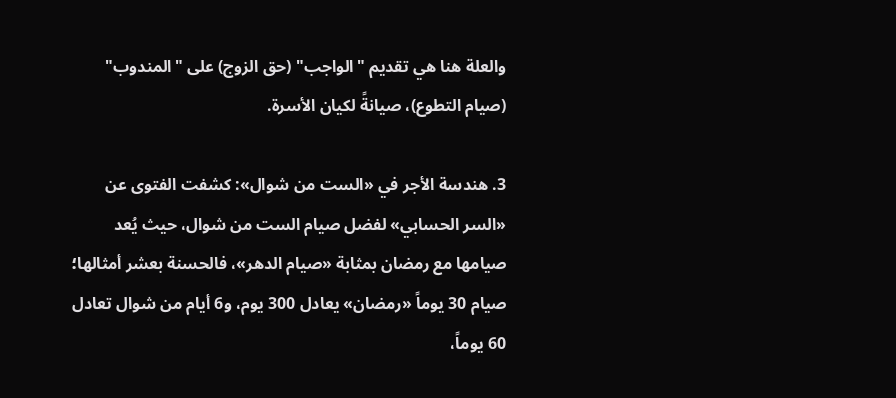والعلة هنا هي تقديم "الواجب" (حق الزوج) على "المندوب" (صيام التطوع)، صيانةً لكيان الأسرة.

3. هندسة الأجر في «الست من شوال»: كشفت الفتوى عن «السر الحسابي» لفضل صيام الست من شوال، حيث يُعد صيامها مع رمضان بمثابة «صيام الدهر»، فالحسنة بعشر أمثالها؛ صيام 30 يوماً «رمضان» يعادل 300 يوم، و6 أيام من شوال تعادل 60 يوماً،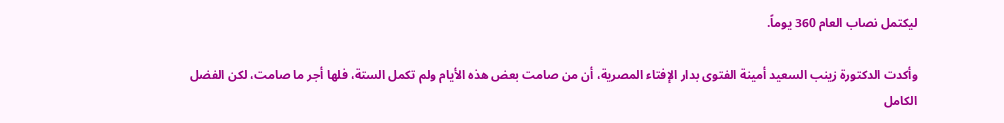ليكتمل نصاب العام 360 يوماً.

وأكدت الدكتورة زينب السعيد أمينة الفتوى بدار الإفتاء المصرية، أن من صامت بعض هذه الأيام ولم تكمل الستة، فلها أجر ما صامت، لكن الفضل الكامل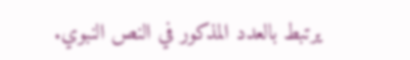يرتبط بالعدد المذكور في النص النبوي.